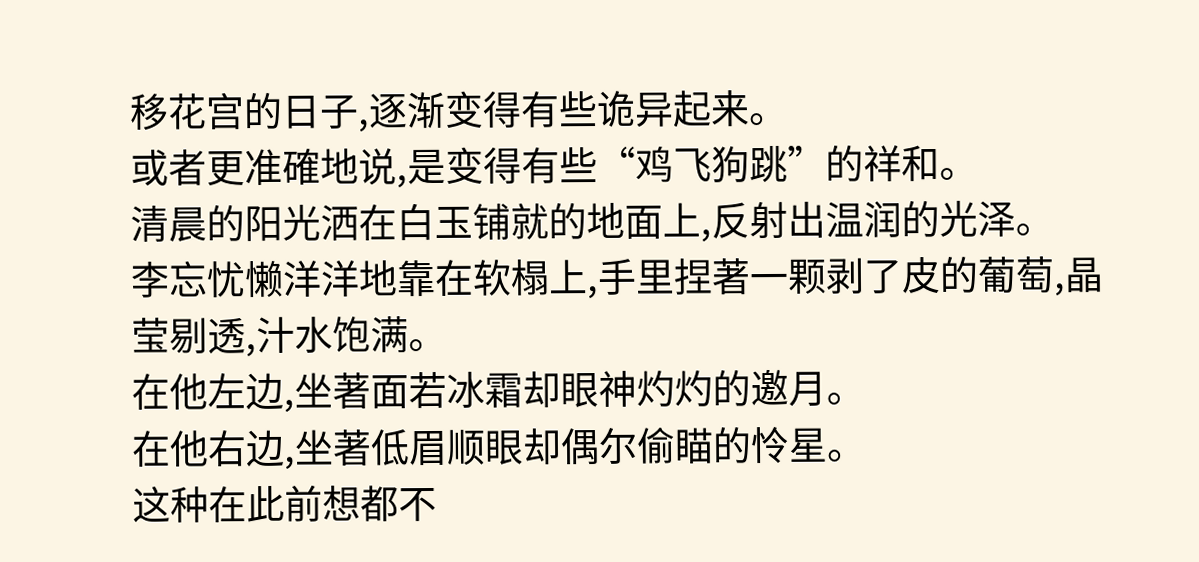移花宫的日子,逐渐变得有些诡异起来。
或者更准確地说,是变得有些“鸡飞狗跳”的祥和。
清晨的阳光洒在白玉铺就的地面上,反射出温润的光泽。
李忘忧懒洋洋地靠在软榻上,手里捏著一颗剥了皮的葡萄,晶莹剔透,汁水饱满。
在他左边,坐著面若冰霜却眼神灼灼的邀月。
在他右边,坐著低眉顺眼却偶尔偷瞄的怜星。
这种在此前想都不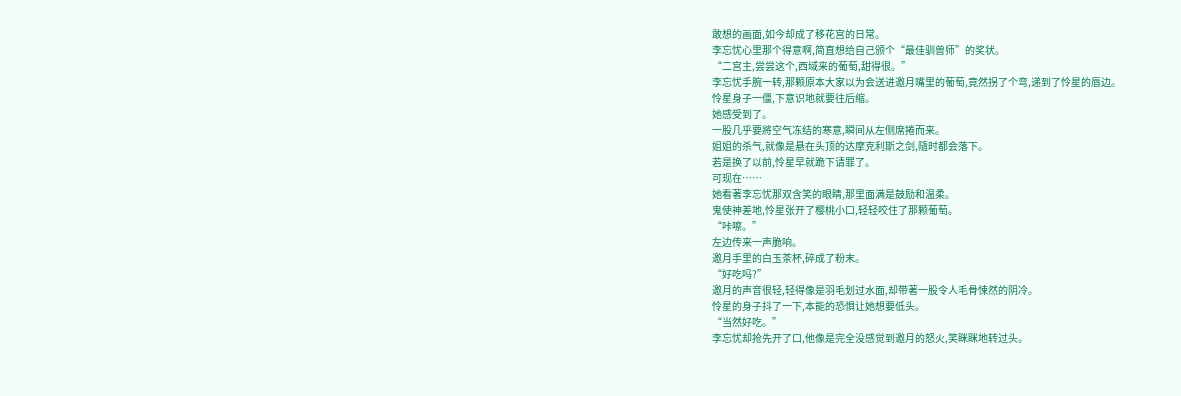敢想的画面,如今却成了移花宫的日常。
李忘忧心里那个得意啊,简直想给自己颁个“最佳驯兽师”的奖状。
“二宫主,尝尝这个,西域来的葡萄,甜得很。”
李忘忧手腕一转,那颗原本大家以为会送进邀月嘴里的葡萄,竟然拐了个弯,递到了怜星的唇边。
怜星身子一僵,下意识地就要往后缩。
她感受到了。
一股几乎要將空气冻结的寒意,瞬间从左侧席捲而来。
姐姐的杀气,就像是悬在头顶的达摩克利斯之剑,隨时都会落下。
若是换了以前,怜星早就跪下请罪了。
可现在……
她看著李忘忧那双含笑的眼睛,那里面满是鼓励和温柔。
鬼使神差地,怜星张开了樱桃小口,轻轻咬住了那颗葡萄。
“咔嚓。”
左边传来一声脆响。
邀月手里的白玉茶杯,碎成了粉末。
“好吃吗?”
邀月的声音很轻,轻得像是羽毛划过水面,却带著一股令人毛骨悚然的阴冷。
怜星的身子抖了一下,本能的恐惧让她想要低头。
“当然好吃。”
李忘忧却抢先开了口,他像是完全没感觉到邀月的怒火,笑眯眯地转过头。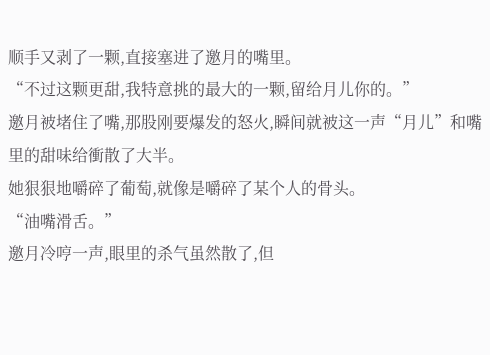顺手又剥了一颗,直接塞进了邀月的嘴里。
“不过这颗更甜,我特意挑的最大的一颗,留给月儿你的。”
邀月被堵住了嘴,那股刚要爆发的怒火,瞬间就被这一声“月儿”和嘴里的甜味给衝散了大半。
她狠狠地嚼碎了葡萄,就像是嚼碎了某个人的骨头。
“油嘴滑舌。”
邀月冷哼一声,眼里的杀气虽然散了,但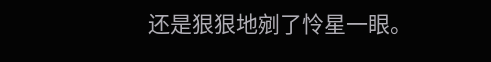还是狠狠地剜了怜星一眼。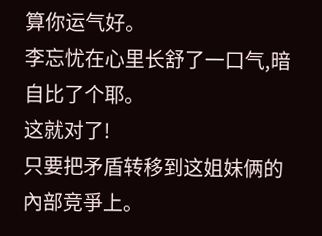算你运气好。
李忘忧在心里长舒了一口气,暗自比了个耶。
这就对了!
只要把矛盾转移到这姐妹俩的內部竞爭上。